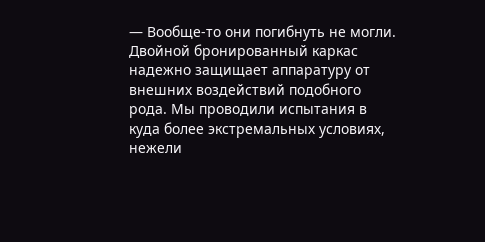— Вообще-то они погибнуть не могли. Двойной бронированный каркас надежно защищает аппаратуру от внешних воздействий подобного рода. Мы проводили испытания в куда более экстремальных условиях, нежели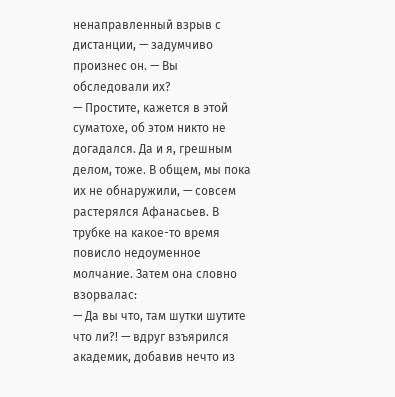ненаправленный взрыв с дистанции, — задумчиво произнес он. — Вы обследовали их?
— Простите, кажется в этой суматохе, об этом никто не догадался. Да и я, грешным делом, тоже. В общем, мы пока их не обнаружили, — совсем растерялся Афанасьев. В трубке на какое-то время повисло недоуменное молчание. Затем она словно взорвалас:
— Да вы что, там шутки шутите что ли?! — вдруг взъярился академик, добавив нечто из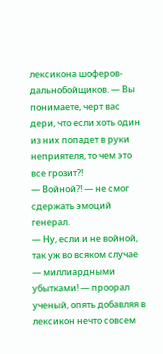лексикона шоферов-дальнобойщиков. — Вы понимаете, черт вас дери, что если хоть один из них попадет в руки неприятеля, то чем это все грозит?!
— Войной?! — не смог сдержать эмоций генерал.
— Ну, если и не войной, так уж во всяком случае — миллиардными убытками! — проорал ученый, опять добавляя в лексикон нечто совсем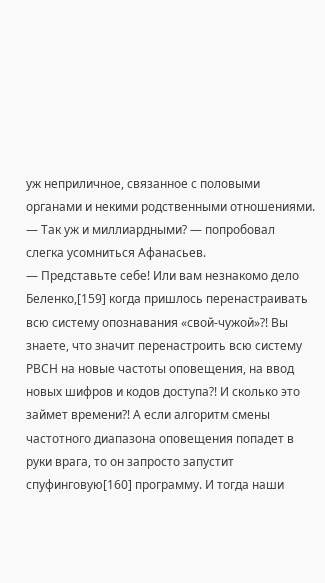уж неприличное, связанное с половыми органами и некими родственными отношениями.
— Так уж и миллиардными? — попробовал слегка усомниться Афанасьев.
— Представьте себе! Или вам незнакомо дело Беленко,[159] когда пришлось перенастраивать всю систему опознавания «свой-чужой»?! Вы знаете, что значит перенастроить всю систему РВСН на новые частоты оповещения, на ввод новых шифров и кодов доступа?! И сколько это займет времени?! А если алгоритм смены частотного диапазона оповещения попадет в руки врага, то он запросто запустит спуфинговую[160] программу. И тогда наши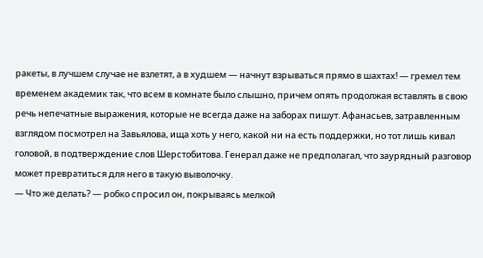ракеты, в лучшем случае не взлетят, а в худшем — начнут взрываться прямо в шахтах! — гремел тем временем академик так, что всем в комнате было слышно, причем опять продолжая вставлять в свою речь непечатные выражения, которые не всегда даже на заборах пишут. Афанасьев, затравленным взглядом посмотрел на Завьялова, ища хоть у него, какой ни на есть поддержки, но тот лишь кивал головой, в подтверждение слов Шерстобитова. Генерал даже не предполагал, что заурядный разговор может превратиться для него в такую выволочку.
— Что же делать? — робко спросил он, покрываясь мелкой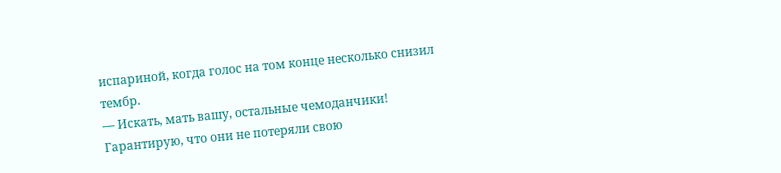испариной, когда голос на том конце несколько снизил тембр.
— Искать, мать вашу, остальные чемоданчики! Гарантирую, что они не потеряли свою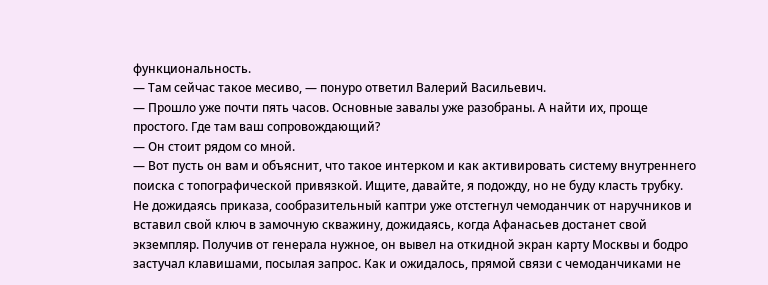функциональность.
— Там сейчас такое месиво, — понуро ответил Валерий Васильевич.
— Прошло уже почти пять часов. Основные завалы уже разобраны. А найти их, проще простого. Где там ваш сопровождающий?
— Он стоит рядом со мной.
— Вот пусть он вам и объяснит, что такое интерком и как активировать систему внутреннего поиска с топографической привязкой. Ищите, давайте, я подожду, но не буду класть трубку.
Не дожидаясь приказа, сообразительный каптри уже отстегнул чемоданчик от наручников и вставил свой ключ в замочную скважину, дожидаясь, когда Афанасьев достанет свой экземпляр. Получив от генерала нужное, он вывел на откидной экран карту Москвы и бодро застучал клавишами, посылая запрос. Как и ожидалось, прямой связи с чемоданчиками не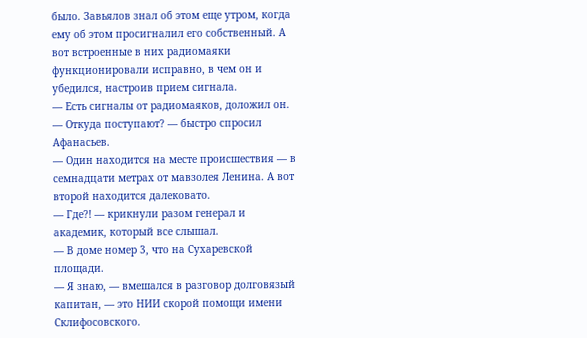было. Завьялов знал об этом еще утром, когда ему об этом просигналил его собственный. А вот встроенные в них радиомаяки функционировали исправно, в чем он и убедился, настроив прием сигнала.
— Есть сигналы от радиомаяков, доложил он.
— Откуда поступают? — быстро спросил Афанасьев.
— Один находится на месте происшествия — в семнадцати метрах от мавзолея Ленина. А вот второй находится далековато.
— Где?! — крикнули разом генерал и академик, который все слышал.
— В доме номер 3, что на Сухаревской площади.
— Я знаю, — вмешался в разговор долговязый капитан, — это НИИ скорой помощи имени Склифосовского.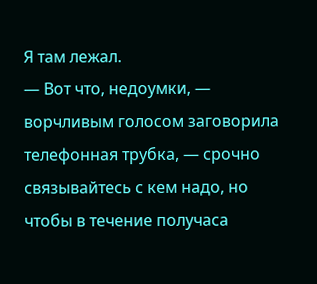Я там лежал.
— Вот что, недоумки, — ворчливым голосом заговорила телефонная трубка, — срочно связывайтесь с кем надо, но чтобы в течение получаса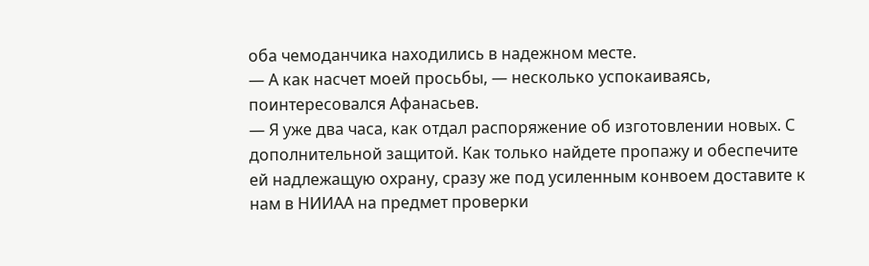оба чемоданчика находились в надежном месте.
— А как насчет моей просьбы, — несколько успокаиваясь, поинтересовался Афанасьев.
— Я уже два часа, как отдал распоряжение об изготовлении новых. С дополнительной защитой. Как только найдете пропажу и обеспечите ей надлежащую охрану, сразу же под усиленным конвоем доставите к нам в НИИАА на предмет проверки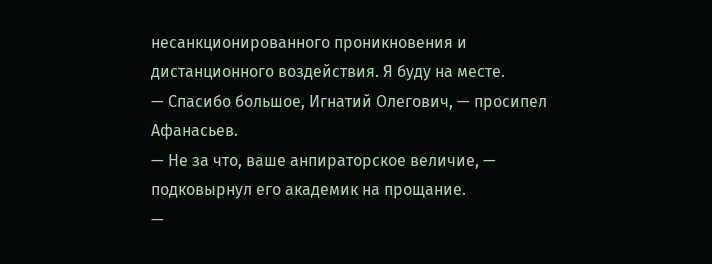несанкционированного проникновения и дистанционного воздействия. Я буду на месте.
— Спасибо большое, Игнатий Олегович, — просипел Афанасьев.
— Не за что, ваше анпираторское величие, — подковырнул его академик на прощание.
—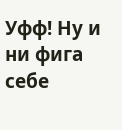Уфф! Ну и ни фига себе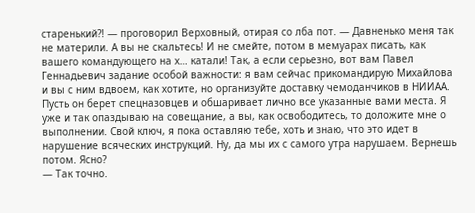старенький?! — проговорил Верховный, отирая со лба пот. — Давненько меня так не материли. А вы не скальтесь! И не смейте, потом в мемуарах писать, как вашего командующего на х… катали! Так, а если серьезно, вот вам Павел Геннадьевич задание особой важности: я вам сейчас прикомандирую Михайлова и вы с ним вдвоем, как хотите, но организуйте доставку чемоданчиков в НИИАА. Пусть он берет спецназовцев и обшаривает лично все указанные вами места. Я уже и так опаздываю на совещание, а вы, как освободитесь, то доложите мне о выполнении. Свой ключ, я пока оставляю тебе, хоть и знаю, что это идет в нарушение всяческих инструкций. Ну, да мы их с самого утра нарушаем. Вернешь потом. Ясно?
— Так точно.